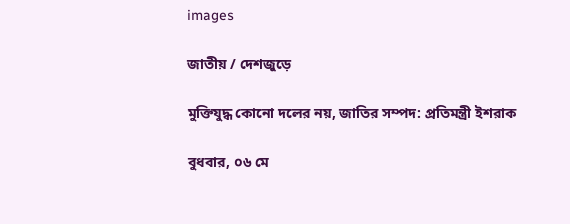images

জাতীয় / দেশজুড়ে

মুক্তিযুদ্ধ কোনো দলের নয়, জাতির সম্পদ: প্রতিমন্ত্রী ইশরাক

বুধবার, ০৬ মে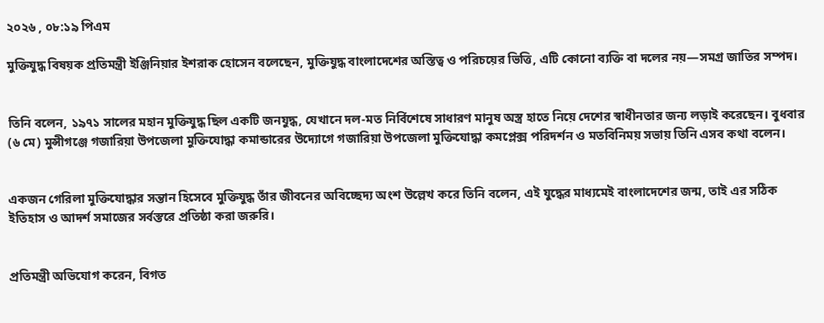২০২৬ , ০৮:১৯ পিএম

মুক্তিযুদ্ধ বিষয়ক প্রতিমন্ত্রী ইঞ্জিনিয়ার ইশরাক হোসেন বলেছেন, মুক্তিযুদ্ধ বাংলাদেশের অস্তিত্ব ও পরিচয়ের ভিত্তি, এটি কোনো ব্যক্তি বা দলের নয়—সমগ্র জাতির সম্পদ।


তিনি বলেন, ১৯৭১ সালের মহান মুক্তিযুদ্ধ ছিল একটি জনযুদ্ধ, যেখানে দল-মত নির্বিশেষে সাধারণ মানুষ অস্ত্র হাতে নিয়ে দেশের স্বাধীনতার জন্য লড়াই করেছেন। বুধবার (৬ মে) মুন্সীগঞ্জে গজারিয়া উপজেলা মুক্তিযোদ্ধা কমান্ডারের উদ্যোগে গজারিয়া উপজেলা মুক্তিযোদ্ধা কমপ্লেক্স পরিদর্শন ও মতবিনিময় সভায় তিনি এসব কথা বলেন।


একজন গেরিলা মুক্তিযোদ্ধার সন্তান হিসেবে মুক্তিযুদ্ধ তাঁর জীবনের অবিচ্ছেদ্য অংশ উল্লেখ করে তিনি বলেন, এই যুদ্ধের মাধ্যমেই বাংলাদেশের জন্ম, তাই এর সঠিক ইতিহাস ও আদর্শ সমাজের সর্বস্তরে প্রতিষ্ঠা করা জরুরি।


প্রতিমন্ত্রী অভিযোগ করেন, বিগত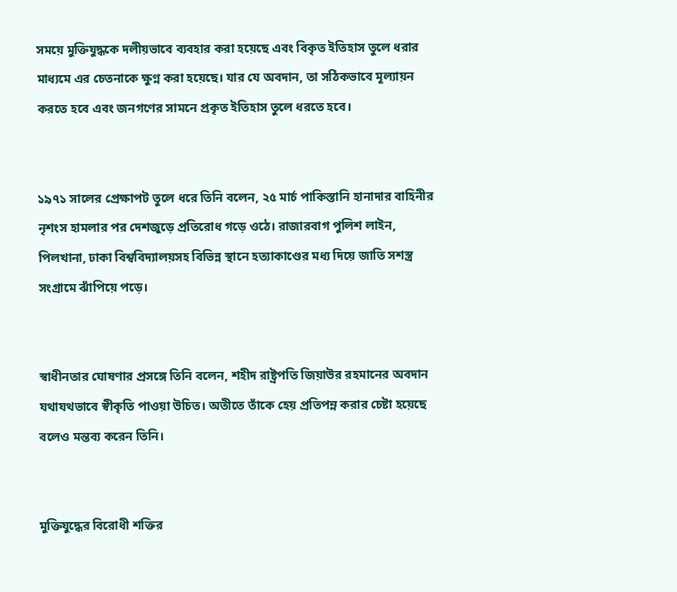সময়ে মুক্তিযুদ্ধকে দলীয়ভাবে ব্যবহার করা হয়েছে এবং বিকৃত ইতিহাস তুলে ধরার মাধ্যমে এর চেতনাকে ক্ষুণ্ন করা হয়েছে। যার যে অবদান, তা সঠিকভাবে মূল্যায়ন করতে হবে এবং জনগণের সামনে প্রকৃত ইতিহাস তুলে ধরতে হবে।


১৯৭১ সালের প্রেক্ষাপট তুলে ধরে তিনি বলেন, ২৫ মার্চ পাকিস্তানি হানাদার বাহিনীর নৃশংস হামলার পর দেশজুড়ে প্রতিরোধ গড়ে ওঠে। রাজারবাগ পুলিশ লাইন, পিলখানা, ঢাকা বিশ্ববিদ্যালয়সহ বিভিন্ন স্থানে হত্যাকাণ্ডের মধ্য দিয়ে জাতি সশস্ত্র সংগ্রামে ঝাঁপিয়ে পড়ে।


স্বাধীনতার ঘোষণার প্রসঙ্গে তিনি বলেন, শহীদ রাষ্ট্রপতি জিয়াউর রহমানের অবদান যথাযথভাবে স্বীকৃতি পাওয়া উচিত। অতীতে তাঁকে হেয় প্রতিপন্ন করার চেষ্টা হয়েছে বলেও মন্তব্য করেন তিনি।


মুক্তিযুদ্ধের বিরোধী শক্তির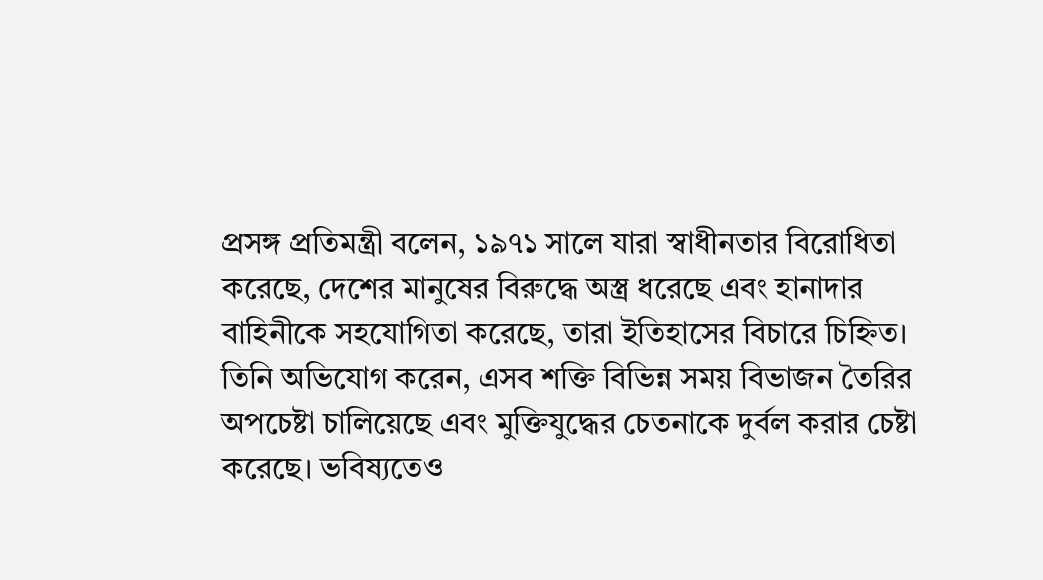প্রসঙ্গ প্রতিমন্ত্রী বলেন, ১৯৭১ সালে যারা স্বাধীনতার বিরোধিতা করেছে, দেশের মানুষের বিরুদ্ধে অস্ত্র ধরেছে এবং হানাদার বাহিনীকে সহযোগিতা করেছে, তারা ইতিহাসের বিচারে চিহ্নিত। তিনি অভিযোগ করেন, এসব শক্তি বিভিন্ন সময় বিভাজন তৈরির অপচেষ্টা চালিয়েছে এবং মুক্তিযুদ্ধের চেতনাকে দুর্বল করার চেষ্টা করেছে। ভবিষ্যতেও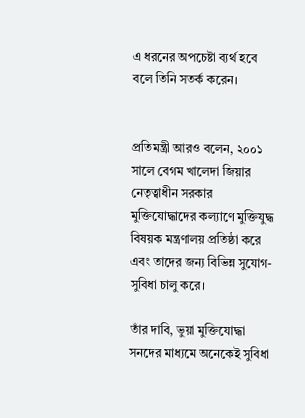এ ধরনের অপচেষ্টা ব্যর্থ হবে বলে তিনি সতর্ক করেন।


প্রতিমন্ত্রী আরও বলেন, ২০০১ সালে বেগম খালেদা জিয়ার নেতৃত্বাধীন সরকার মুক্তিযোদ্ধাদের কল্যাণে মুক্তিযুদ্ধ বিষয়ক মন্ত্রণালয় প্রতিষ্ঠা করে এবং তাদের জন্য বিভিন্ন সুযোগ-সুবিধা চালু করে।

তাঁর দাবি, ভুয়া মুক্তিযোদ্ধা সনদের মাধ্যমে অনেকেই সুবিধা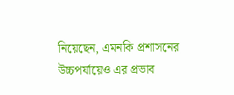নিয়েছেন, এমনকি প্রশাসনের উচ্চপর্যায়েও এর প্রভাব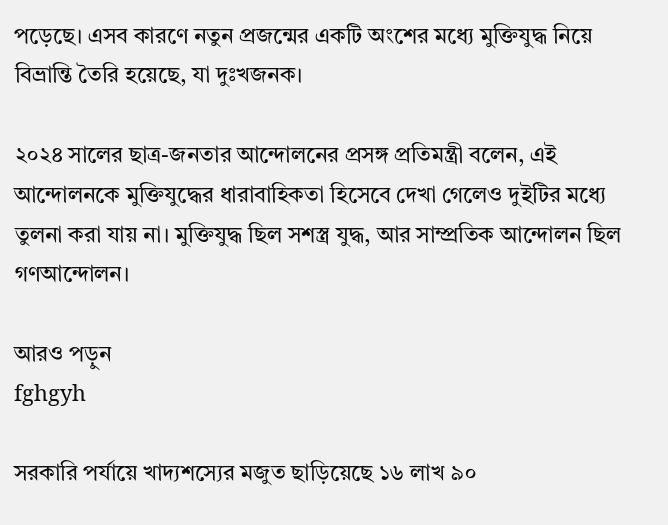পড়েছে। এসব কারণে নতুন প্রজন্মের একটি অংশের মধ্যে মুক্তিযুদ্ধ নিয়ে বিভ্রান্তি তৈরি হয়েছে, যা দুঃখজনক।

২০২৪ সালের ছাত্র-জনতার আন্দোলনের প্রসঙ্গ প্রতিমন্ত্রী বলেন, এই আন্দোলনকে মুক্তিযুদ্ধের ধারাবাহিকতা হিসেবে দেখা গেলেও দুইটির মধ্যে তুলনা করা যায় না। মুক্তিযুদ্ধ ছিল সশস্ত্র যুদ্ধ, আর সাম্প্রতিক আন্দোলন ছিল গণআন্দোলন।

আরও পড়ুন
fghgyh

সরকারি পর্যায়ে খাদ্যশস্যের মজুত ছাড়িয়েছে ১৬ লাখ ৯০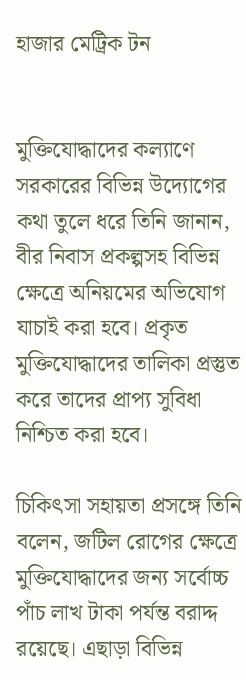হাজার মেট্রিক টন


মুক্তিযোদ্ধাদের কল্যাণে সরকারের বিভিন্ন উদ্যোগের কথা তুলে ধরে তিনি জানান, বীর নিবাস প্রকল্পসহ বিভিন্ন ক্ষেত্রে অনিয়মের অভিযোগ যাচাই করা হবে। প্রকৃত মুক্তিযোদ্ধাদের তালিকা প্রস্তুত করে তাদের প্রাপ্য সুবিধা নিশ্চিত করা হবে।

চিকিৎসা সহায়তা প্রসঙ্গে তিনি বলেন, জটিল রোগের ক্ষেত্রে মুক্তিযোদ্ধাদের জন্য সর্বোচ্চ পাঁচ লাখ টাকা পর্যন্ত বরাদ্দ রয়েছে। এছাড়া বিভিন্ন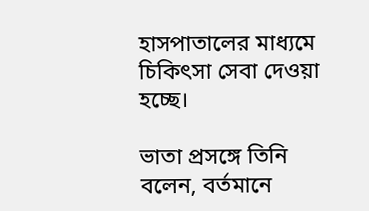হাসপাতালের মাধ্যমে চিকিৎসা সেবা দেওয়া হচ্ছে।

ভাতা প্রসঙ্গে তিনি বলেন, বর্তমানে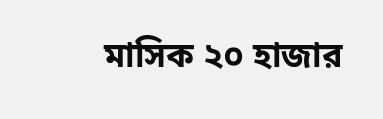মাসিক ২০ হাজার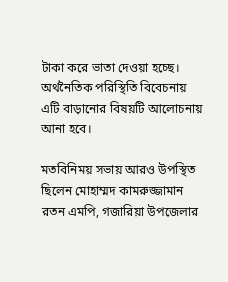টাকা করে ভাতা দেওয়া হচ্ছে। অর্থনৈতিক পরিস্থিতি বিবেচনায় এটি বাড়ানোর বিষয়টি আলোচনায় আনা হবে।

মতবিনিময় সভায় আরও উপস্থিত ছিলেন মোহাম্মদ কামরুজ্জামান রতন এমপি, গজারিয়া উপজেলার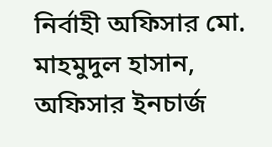নির্বাহী অফিসার মো. মাহমুদুল হাসান, অফিসার ইনচার্জ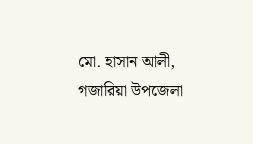মো. হাসান আলী, গজারিয়া উপজেলা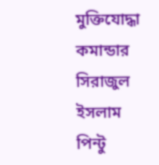মুক্তিযোদ্ধা কমান্ডার সিরাজুল ইসলাম পিন্টু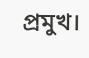প্রমুখ।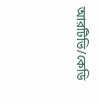আরটিভি/কেডি